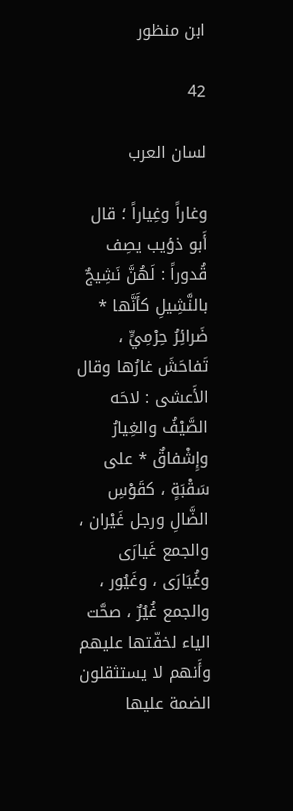ابن منظور

42

لسان العرب

وغاراً وغِياراً ؛ قال أَبو ذؤيب يصِف قُدوراً : لَهُنَّ نَشِيجٌ بالنَّشِيلِ كأَنَّها * ضَرائِرُ حِرْمِيٍّ ، تَفاحَشَ غارُها وقال الأَعشى : لاحَه الصَّيْفُ والغِيارُ وإِشْفاقٌ * على سَقْبَةٍ ، كقَوْسِ الضَّالِ ورجل غَيْران ، والجمع غَيارَى وغُيَارَى ، وغَيُور ، والجمع غُيُرٌ ، صحَّت الياء لخفّتها عليهم وأَنهم لا يستثقلون الضمة عليها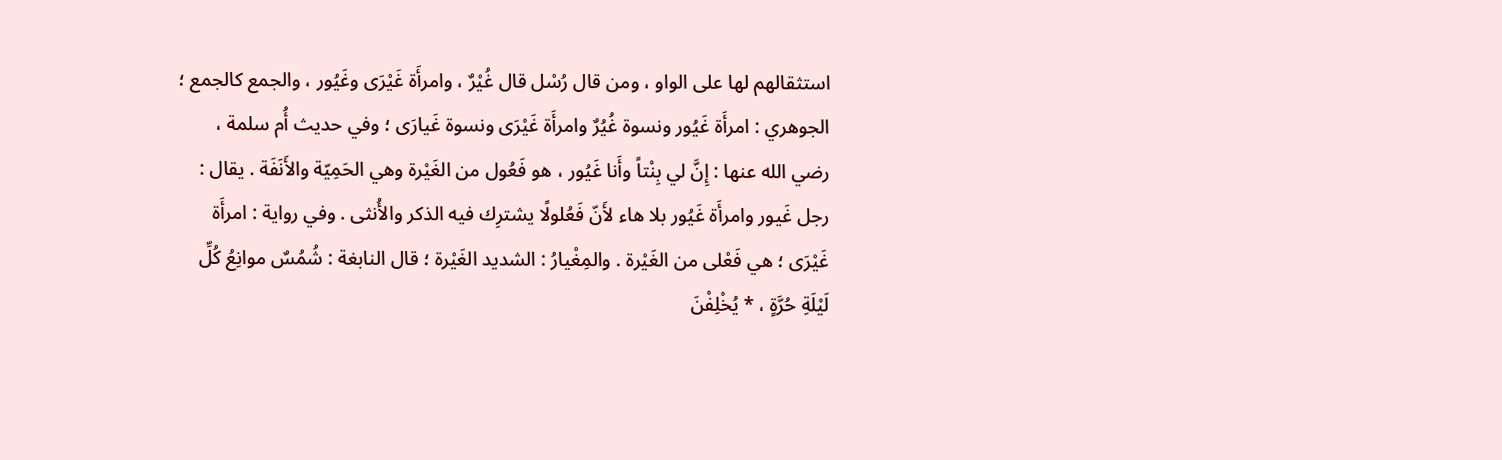استثقالهم لها على الواو ، ومن قال رُسْل قال غُيْرٌ ، وامرأَة غَيْرَى وغَيُور ، والجمع كالجمع ؛ الجوهري : امرأَة غَيُور ونسوة غُيُرٌ وامرأَة غَيْرَى ونسوة غَيارَى ؛ وفي حديث أُم سلمة ، رضي الله عنها : إِنَّ لي بِنْتاً وأَنا غَيُور ، هو فَعُول من الغَيْرة وهي الحَمِيّة والأَنَفَة . يقال : رجل غَيور وامرأَة غَيُور بلا هاء لأَنّ فَعُلولًا يشترِك فيه الذكر والأُنثى . وفي رواية : امرأَة غَيْرَى ؛ هي فَعْلى من الغَيْرة . والمِغْيارُ : الشديد الغَيْرة ؛ قال النابغة : شُمُسٌ موانِعُ كُلِّ لَيْلَةِ حُرَّةٍ ، * يُخْلِفْنَ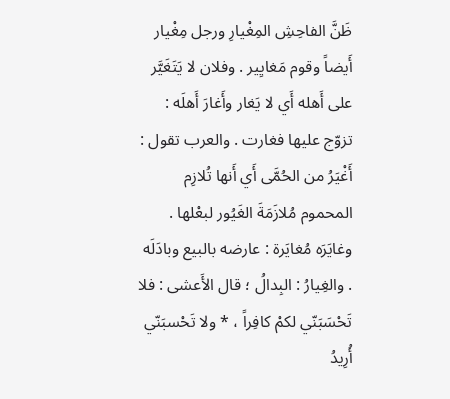ظَنَّ الفاحِشِ المِغْيارِ ورجل مِغْيار أَيضاً وقوم مَغايِير . وفلان لا يَتَغَيَّر على أَهله أَي لا يَغار وأَغارَ أَهلَه : تزوّج عليها فغارت . والعرب تقول : أَغْيَرُ من الحُمَّى أَي أَنها تُلازِم المحموم مُلازَمَةَ الغَيُور لبعْلها . وغايَرَه مُغايَرة : عارضه بالبيع وبادَلَه . والغِيارُ : البِدالُ ؛ قال الأَعشى : فلا تَحْسَبَنّي لكمْ كافِراً ، * ولا تَحْسبَنّي أُرِيدُ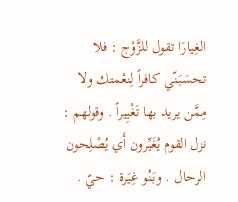الغِيارَا تقول للزَّوْج : فلا تحسَبَنّي كافراً لِنعْمتك ولا مِمَّن يريد بها تَغْيِيراً . وقولهم : نزل القوم يُغَيِّرون أَي يُصْلِحون الرحال . وبَنُو غِيَرة : حيّ .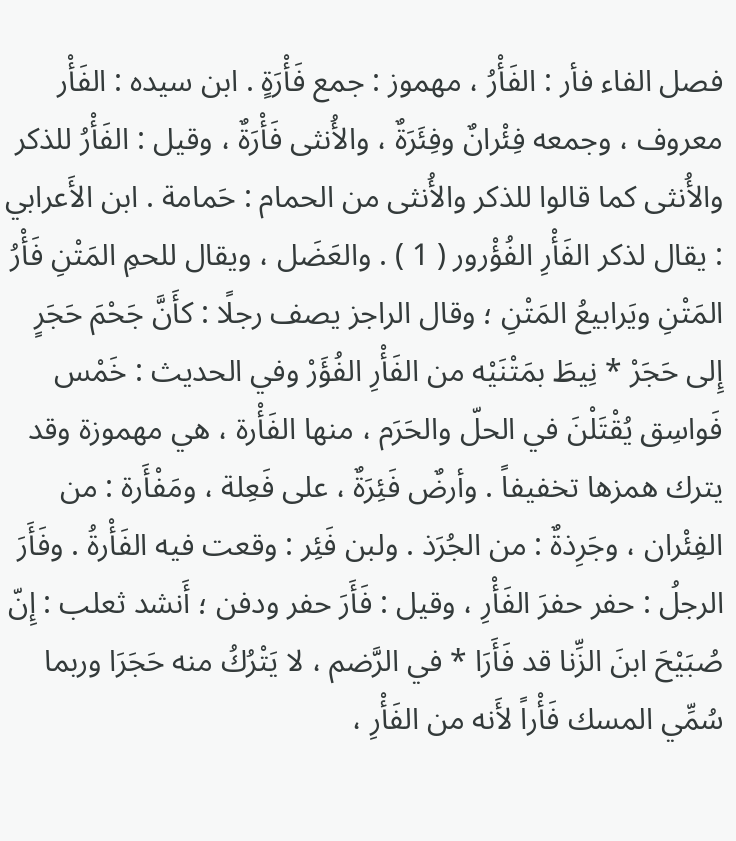فصل الفاء فأر : الفَأْرُ ، مهموز : جمع فَأْرَةٍ . ابن سيده : الفَأْر معروف ، وجمعه فِئْرانٌ وفِئَرَةٌ ، والأُنثى فَأْرَةٌ ، وقيل : الفَأْرُ للذكر والأُنثى كما قالوا للذكر والأُنثى من الحمام : حَمامة . ابن الأَعرابي : يقال لذكر الفَأْرِ الفُؤْرور ( 1 ) . والعَضَل ، ويقال للحمِ المَتْنِ فَأْرُ المَتْنِ ويَرابيعُ المَتْنِ ؛ وقال الراجز يصف رجلًا : كأَنَّ جَحْمَ حَجَرٍ إِلى حَجَرْ * نِيطَ بمَتْنَيْه من الفَأْرِ الفُؤَرْ وفي الحديث : خَمْس فَواسِق يُقْتَلْنَ في الحلّ والحَرَم ، منها الفَأْرة ، هي مهموزة وقد يترك همزها تخفيفاً . وأرضٌ فَئِرَةٌ ، على فَعِلة ، ومَفْأَرة : من الفِئْران ، وجَرِذةٌ : من الجُرَذ . ولبن فَئِر : وقعت فيه الفَأْرةُ . وفَأَرَ الرجلُ : حفر حفرَ الفَأْرِ ، وقيل : فَأَرَ حفر ودفن ؛ أَنشد ثعلب : إِنّ صُبَيْحَ ابنَ الزِّنا قد فَأَرَا * في الرَّضم ، لا يَتْرُكُ منه حَجَرَا وربما سُمِّي المسك فَأْراً لأَنه من الفَأْرِ ،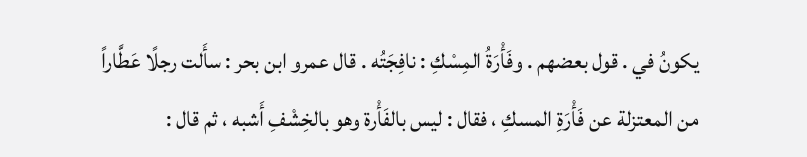يكونُ في . قول بعضهم . وفَأْرَةُ المِسْكِ : نافِجَتُه . قال عمرو ابن بحر : سأَلت رجلًا عَطَّاراً من المعتزلة عن فَأْرَةِ المسكِ ، فقال : ليس بالفَأْرة وهو بالخِشْفِ أَشبه ، ثم قال :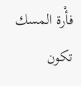فأْرة المسك تكون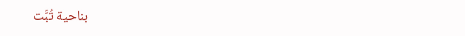بناحية تُبَّت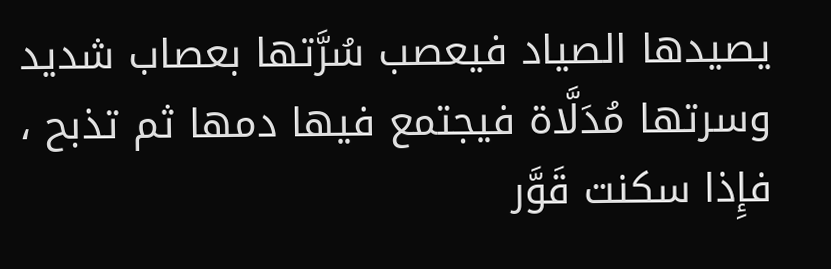يصيدها الصياد فيعصب سُرَّتها بعصاب شديد وسرتها مُدَلَّاة فيجتمع فيها دمها ثم تذبح ، فإِذا سكنت قَوَّر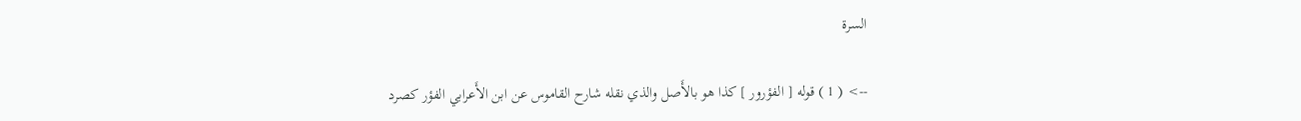السرة

--> ( 1 ) قوله [ الفؤرور ] كذا هو بالأَصل والذي نقله شارح القاموس عن ابن الأَعرابي الفؤر كصرد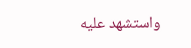واستشهد عليه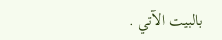بالبيت الآتي .